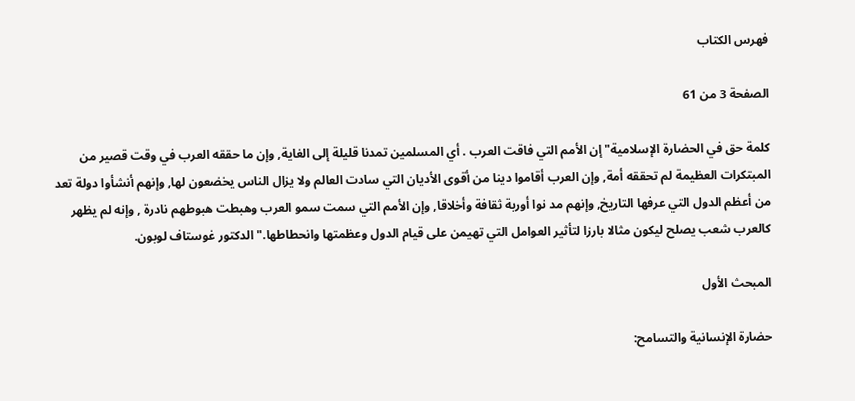فهرس الكتاب

الصفحة 3 من 61

كلمة حق في الحضارة الإسلامية"إن الأمم التي فاقت العرب . أي المسلمين تمدنا قليلة إلى الغاية, وإن ما حققه العرب في وقت قصير من المبتكرات العظيمة لم تحققه أمة, وإن العرب أقاموا دينا من أقوى الأديان التي سادت العالم ولا يزال الناس يخضعون لها, وإنهم أنشأوا دولة تعد من أعظم الدول التي عرفها التاريخ, وإنهم مد نوا أوربة ثقافة وأخلاقا, وإن الأمم التي سمت سمو العرب وهبطت هبوطهم نادرة , وإنه لم يظهر كالعرب شعب يصلح ليكون مثالا بارزا لتأثير العوامل التي تهيمن على قيام الدول وعظمتها وانحطاطها."الدكتور غوستاف لوبون.

المبحث الأول

حضارة الإنسانية والتسامح: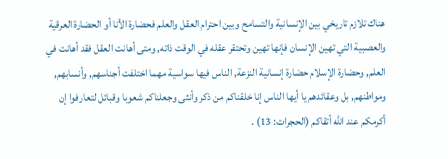هناك تلازم تاريخي بين الإنسانية والتسامح وبين احترام العقل والعلم فحضارة الأنا أو الحضارة العرقية والعصبية التي تهين الإنسان فإنها تهين وتحتقر عقله في الوقت ذاته, ومتى أهانت العقل فقد أهانت في العلم, وحضارة الإسلام حضارة إنسانية النزعة, الناس فيها سواسية مهما اختلفت أجناسهم, وأنسابهم, ومواطنهم, بل وعقائدهم يا أيها الناس إنا خلقناكم من ذكر وأنثى وجعلناكم شعوبا وقبائل لتعارفوا إن أكرمكم عند الله أتقاكم (الحجرات: 13) .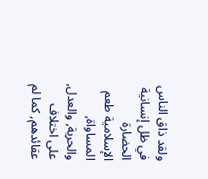ولقد ذاق الناس في ظل إنسانية الحضارة الإسلامية طعم المساواة, والحرية, والعدل, على اختلاف عقائدهم, كما لم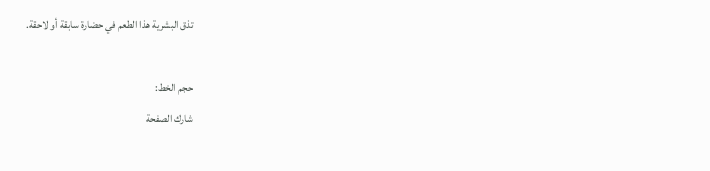تذق البشرية هذا الطعم في حضارة سابقة أو لاحقة.

حجم الخط:
شارك الصفحة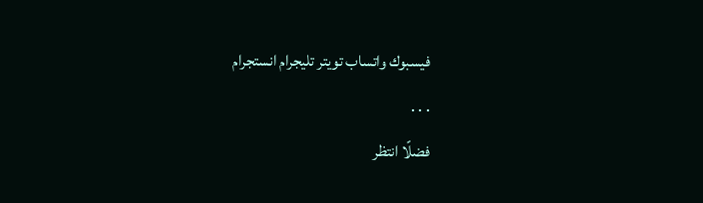فيسبوك واتساب تويتر تليجرام انستجرام
. . .
فضلًا انتظر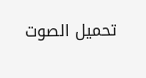تحميل الصوت